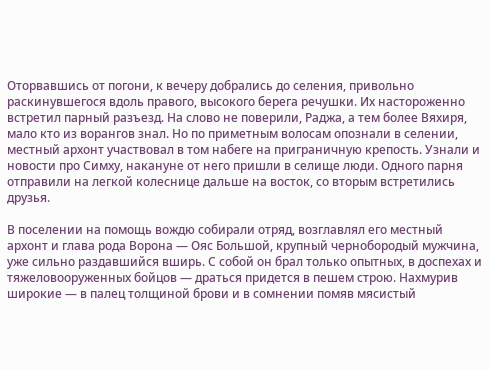Оторвавшись от погони, к вечеру добрались до селения, привольно раскинувшегося вдоль правого, высокого берега речушки. Их настороженно встретил парный разъезд. На слово не поверили, Раджа, а тем более Вяхиря, мало кто из ворангов знал. Но по приметным волосам опознали в селении, местный архонт участвовал в том набеге на приграничную крепость. Узнали и новости про Симху, накануне от него пришли в селище люди. Одного парня отправили на легкой колеснице дальше на восток, со вторым встретились друзья.

В поселении на помощь вождю собирали отряд, возглавлял его местный архонт и глава рода Ворона — Ояс Большой, крупный чернобородый мужчина, уже сильно раздавшийся вширь. С собой он брал только опытных, в доспехах и тяжеловооруженных бойцов — драться придется в пешем строю. Нахмурив широкие — в палец толщиной брови и в сомнении помяв мясистый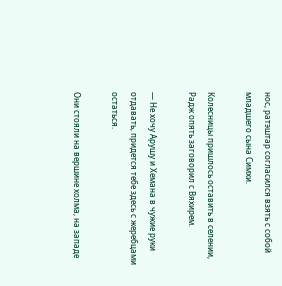нос, ратэштар согласился взять с собой младшего сына Симхи.

Колесницы пришлось оставить в селении, Радж опять заговорил с Вяхирем.

— Не хочу Арушу и Хемана в чужие руки отдавать, придется тебе здесь с жеребцами остаться.

Они стояли на вершине холма, на западе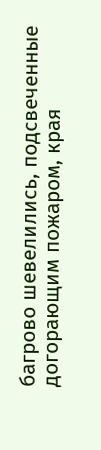багрово шевелились, подсвеченные догорающим пожаром, края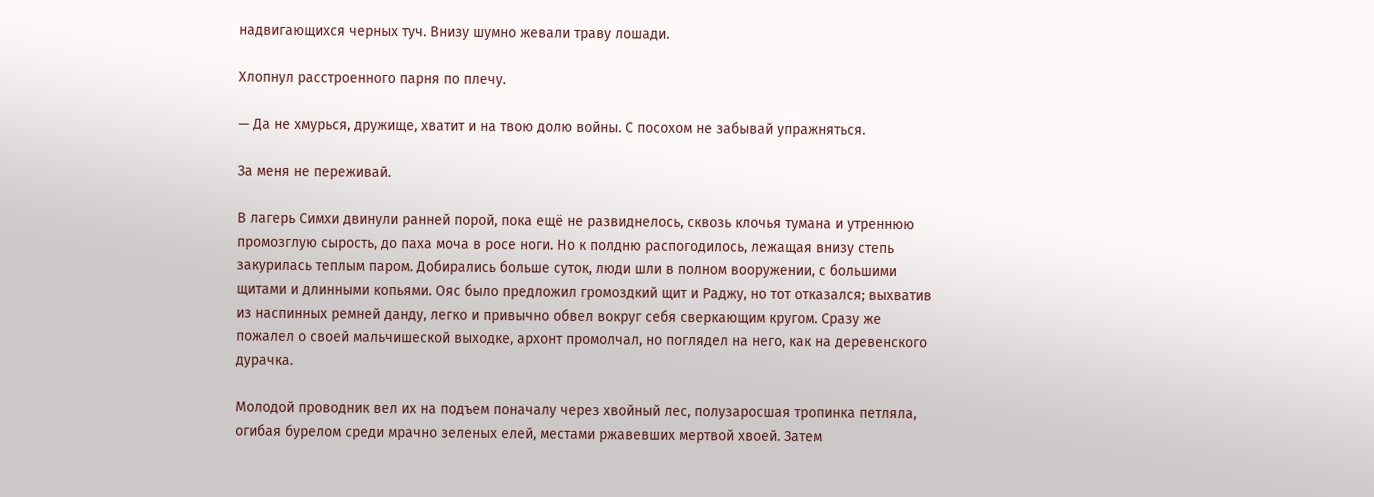надвигающихся черных туч. Внизу шумно жевали траву лошади.

Хлопнул расстроенного парня по плечу.

— Да не хмурься, дружище, хватит и на твою долю войны. С посохом не забывай упражняться.

За меня не переживай.

В лагерь Симхи двинули ранней порой, пока ещё не развиднелось, сквозь клочья тумана и утреннюю промозглую сырость, до паха моча в росе ноги. Но к полдню распогодилось, лежащая внизу степь закурилась теплым паром. Добирались больше суток, люди шли в полном вооружении, с большими щитами и длинными копьями. Ояс было предложил громоздкий щит и Раджу, но тот отказался; выхватив из наспинных ремней данду, легко и привычно обвел вокруг себя сверкающим кругом. Сразу же пожалел о своей мальчишеской выходке, архонт промолчал, но поглядел на него, как на деревенского дурачка.

Молодой проводник вел их на подъем поначалу через хвойный лес, полузаросшая тропинка петляла, огибая бурелом среди мрачно зеленых елей, местами ржавевших мертвой хвоей. Затем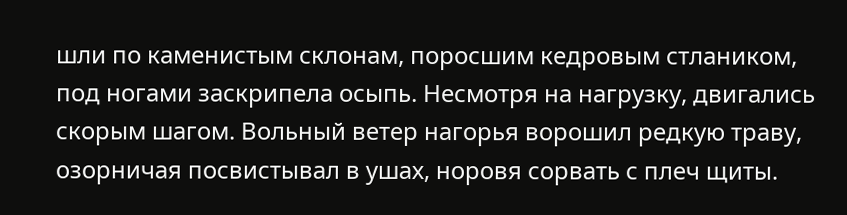шли по каменистым склонам, поросшим кедровым стлаником, под ногами заскрипела осыпь. Несмотря на нагрузку, двигались скорым шагом. Вольный ветер нагорья ворошил редкую траву, озорничая посвистывал в ушах, норовя сорвать с плеч щиты.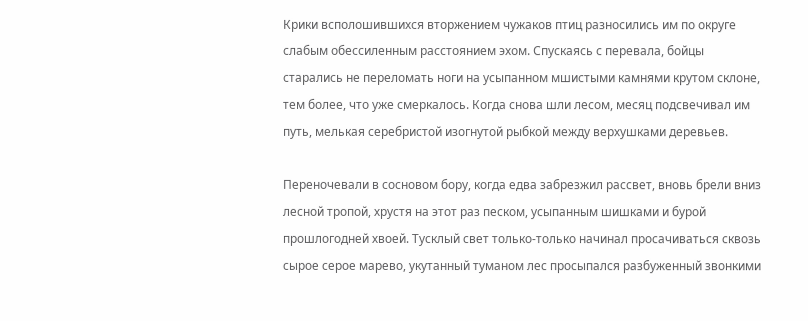Крики всполошившихся вторжением чужаков птиц разносились им по округе слабым обессиленным расстоянием эхом. Спускаясь с перевала, бойцы старались не переломать ноги на усыпанном мшистыми камнями крутом склоне, тем более, что уже смеркалось. Когда снова шли лесом, месяц подсвечивал им путь, мелькая серебристой изогнутой рыбкой между верхушками деревьев.

Переночевали в сосновом бору, когда едва забрезжил рассвет, вновь брели вниз лесной тропой, хрустя на этот раз песком, усыпанным шишками и бурой прошлогодней хвоей. Тусклый свет только-только начинал просачиваться сквозь сырое серое марево, укутанный туманом лес просыпался разбуженный звонкими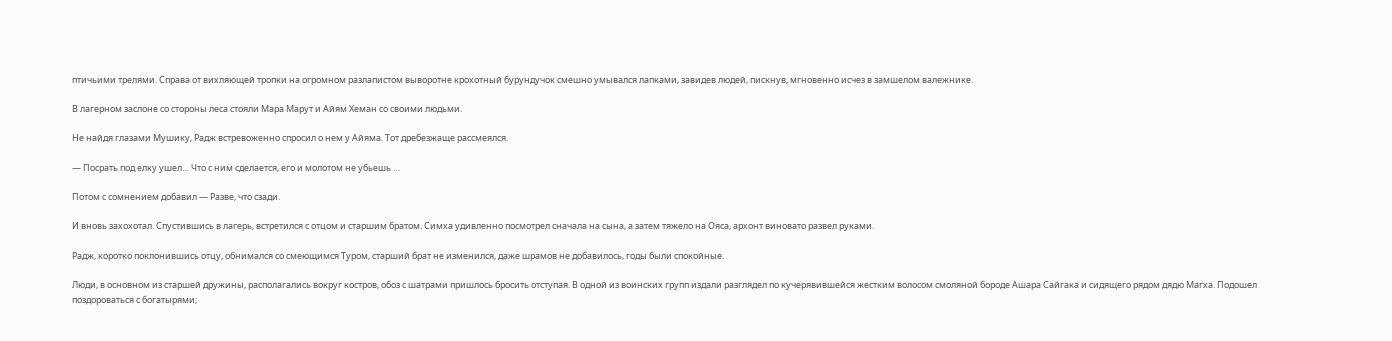птичьими трелями. Справа от вихляющей тропки на огромном разлапистом выворотне крохотный бурундучок смешно умывался лапками, завидев людей, пискнув, мгновенно исчез в замшелом валежнике.

В лагерном заслоне со стороны леса стояли Мара Марут и Айям Хеман со своими людьми.

Не найдя глазами Мушику, Радж встревоженно спросил о нем у Айяма. Тот дребезжаще рассмеялся.

— Посрать под елку ушел… Что с ним сделается, его и молотом не убьешь …

Потом с сомнением добавил — Разве, что сзади.

И вновь захохотал. Спустившись в лагерь, встретился с отцом и старшим братом. Симха удивленно посмотрел сначала на сына, а затем тяжело на Ояса, архонт виновато развел руками.

Радж, коротко поклонившись отцу, обнимался со смеющимся Туром, старший брат не изменился, даже шрамов не добавилось, годы были спокойные.

Люди, в основном из старшей дружины, располагались вокруг костров, обоз с шатрами пришлось бросить отступая. В одной из воинских групп издали разглядел по кучерявившейся жестким волосом смоляной бороде Ашара Сайгака и сидящего рядом дядю Магха. Подошел поздороваться с богатырями;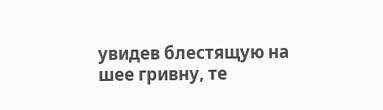увидев блестящую на шее гривну, те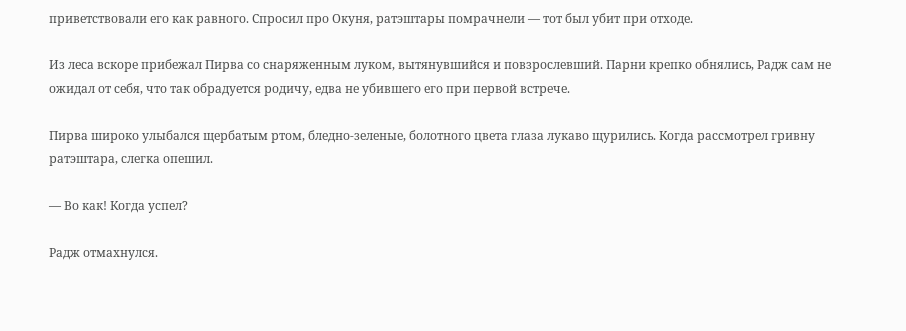приветствовали его как равного. Спросил про Окуня, ратэштары помрачнели — тот был убит при отходе.

Из леса вскоре прибежал Пирва со снаряженным луком, вытянувшийся и повзрослевший. Парни крепко обнялись, Радж сам не ожидал от себя, что так обрадуется родичу, едва не убившего его при первой встрече.

Пирва широко улыбался щербатым ртом, бледно-зеленые, болотного цвета глаза лукаво щурились. Когда рассмотрел гривну ратэштара, слегка опешил.

— Во как! Когда успел?

Радж отмахнулся.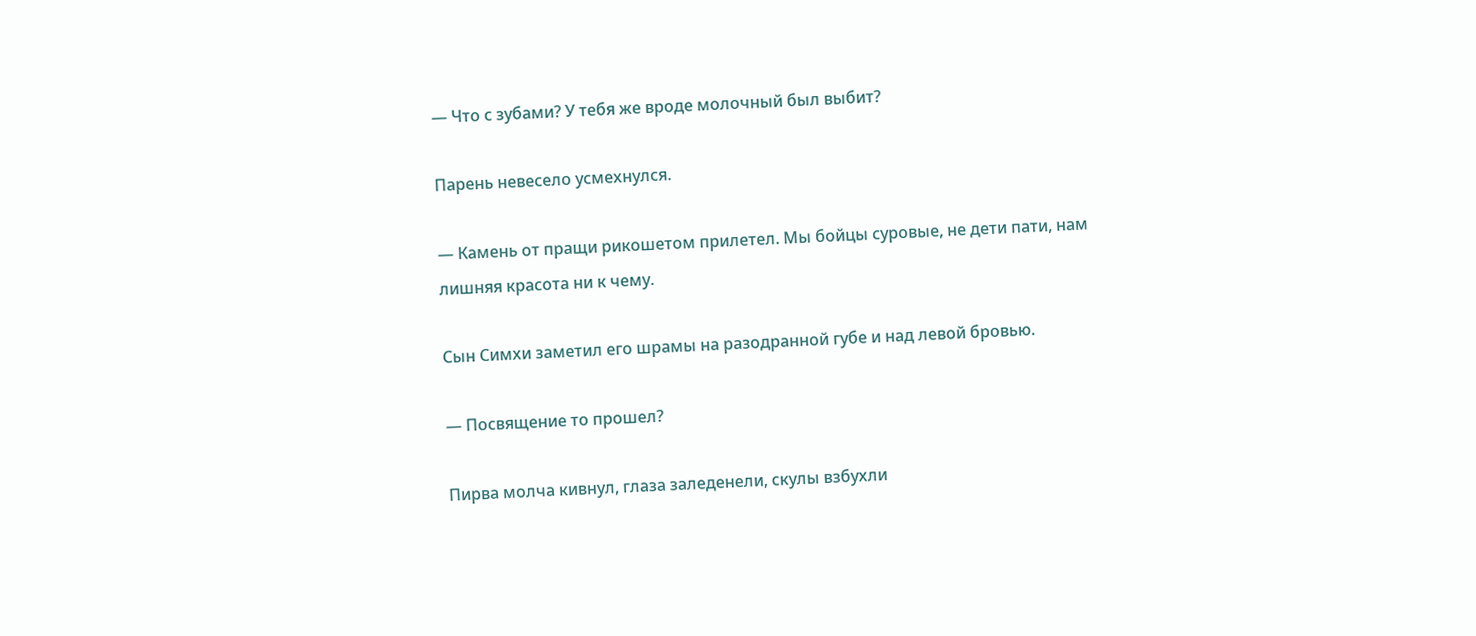— Что с зубами? У тебя же вроде молочный был выбит?

Парень невесело усмехнулся.

— Камень от пращи рикошетом прилетел. Мы бойцы суровые, не дети пати, нам лишняя красота ни к чему.

Сын Симхи заметил его шрамы на разодранной губе и над левой бровью.

— Посвящение то прошел?

Пирва молча кивнул, глаза заледенели, скулы взбухли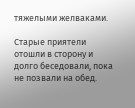тяжелыми желваками.

Старые приятели отошли в сторону и долго беседовали, пока не позвали на обед.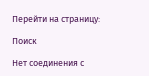Перейти на страницу:

Поиск

Нет соединения с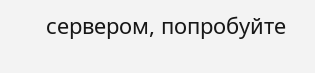сервером, попробуйте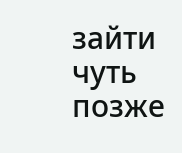зайти чуть позже